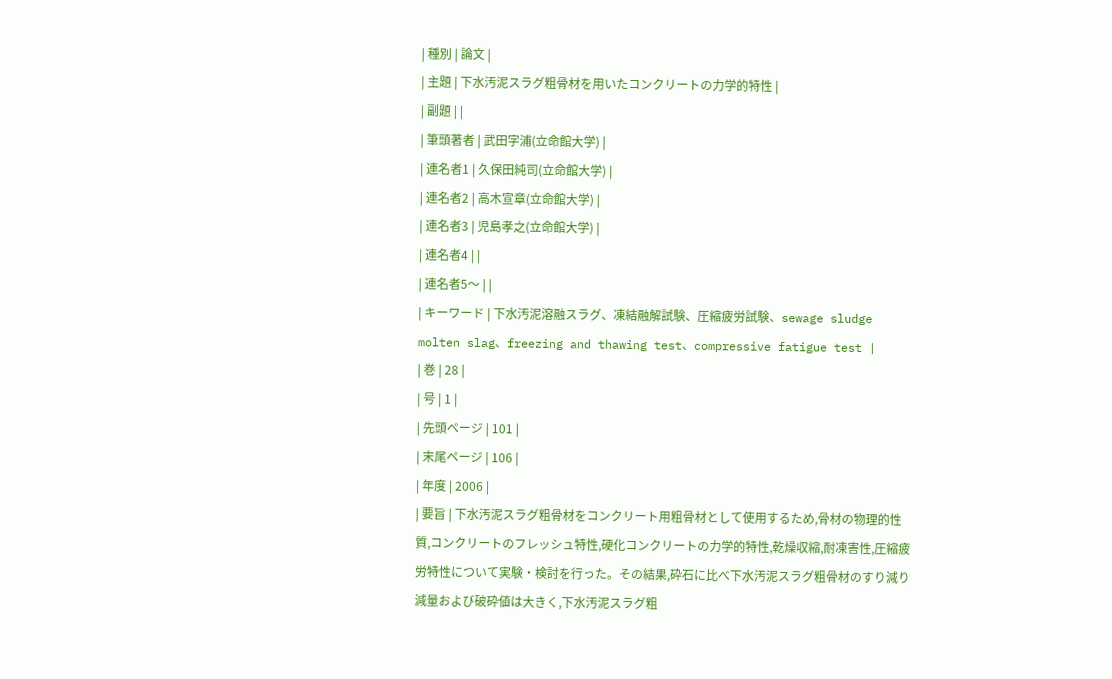| 種別 | 論文 |
| 主題 | 下水汚泥スラグ粗骨材を用いたコンクリートの力学的特性 |
| 副題 | |
| 筆頭著者 | 武田字浦(立命館大学) |
| 連名者1 | 久保田純司(立命館大学) |
| 連名者2 | 高木宣章(立命館大学) |
| 連名者3 | 児島孝之(立命館大学) |
| 連名者4 | |
| 連名者5〜 | |
| キーワード | 下水汚泥溶融スラグ、凍結融解試験、圧縮疲労試験、sewage sludge molten slag、freezing and thawing test、compressive fatigue test |
| 巻 | 28 |
| 号 | 1 |
| 先頭ページ | 101 |
| 末尾ページ | 106 |
| 年度 | 2006 |
| 要旨 | 下水汚泥スラグ粗骨材をコンクリート用粗骨材として使用するため,骨材の物理的性質,コンクリートのフレッシュ特性,硬化コンクリートの力学的特性,乾燥収縮,耐凍害性,圧縮疲労特性について実験・検討を行った。その結果,砕石に比べ下水汚泥スラグ粗骨材のすり減り減量および破砕値は大きく,下水汚泥スラグ粗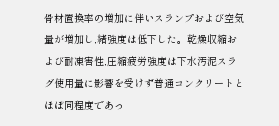骨材置換率の増加に伴いスランプおよび空気量が増加し,緒強度は低下した。乾燥収縮および耐凍害性,圧縮疲労強度は下水汚泥スラグ使用量に影響を受けず普通コンクリートとほぼ同程度であっ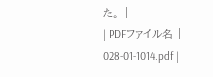た。 |
| PDFファイル名 | 028-01-1014.pdf |